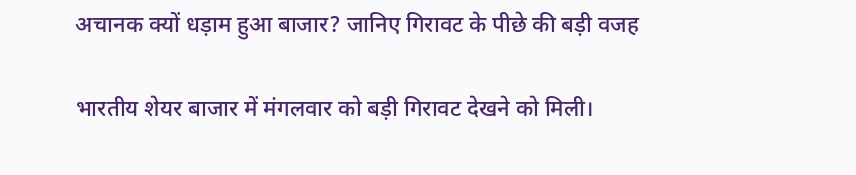अचानक क्यों धड़ाम हुआ बाजार? जानिए गिरावट के पीछे की बड़ी वजह

भारतीय शेयर बाजार में मंगलवार को बड़ी गिरावट देखने को मिली।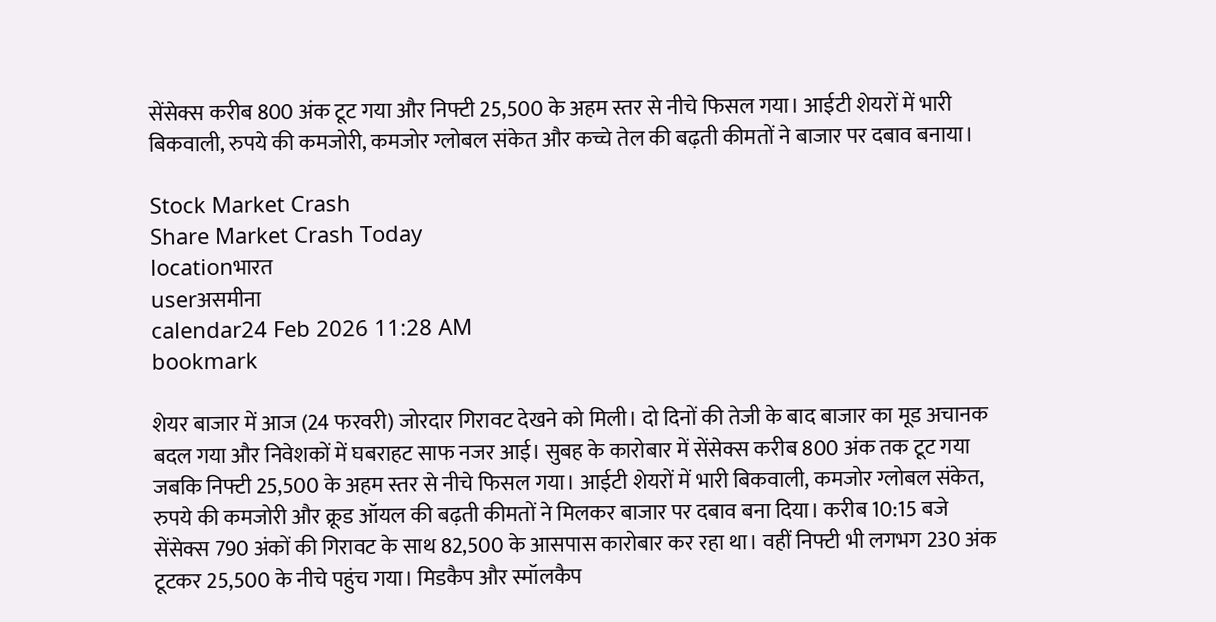सेंसेक्स करीब 800 अंक टूट गया और निफ्टी 25,500 के अहम स्तर से नीचे फिसल गया। आईटी शेयरों में भारी बिकवाली, रुपये की कमजोरी, कमजोर ग्लोबल संकेत और कच्चे तेल की बढ़ती कीमतों ने बाजार पर दबाव बनाया।

Stock Market Crash
Share Market Crash Today
locationभारत
userअसमीना
calendar24 Feb 2026 11:28 AM
bookmark

शेयर बाजार में आज (24 फरवरी) जोरदार गिरावट देखने को मिली। दो दिनों की तेजी के बाद बाजार का मूड अचानक बदल गया और निवेशकों में घबराहट साफ नजर आई। सुबह के कारोबार में सेंसेक्स करीब 800 अंक तक टूट गया जबकि निफ्टी 25,500 के अहम स्तर से नीचे फिसल गया। आईटी शेयरों में भारी बिकवाली, कमजोर ग्लोबल संकेत, रुपये की कमजोरी और क्रूड ऑयल की बढ़ती कीमतों ने मिलकर बाजार पर दबाव बना दिया। करीब 10:15 बजे सेंसेक्स 790 अंकों की गिरावट के साथ 82,500 के आसपास कारोबार कर रहा था। वहीं निफ्टी भी लगभग 230 अंक टूटकर 25,500 के नीचे पहुंच गया। मिडकैप और स्मॉलकैप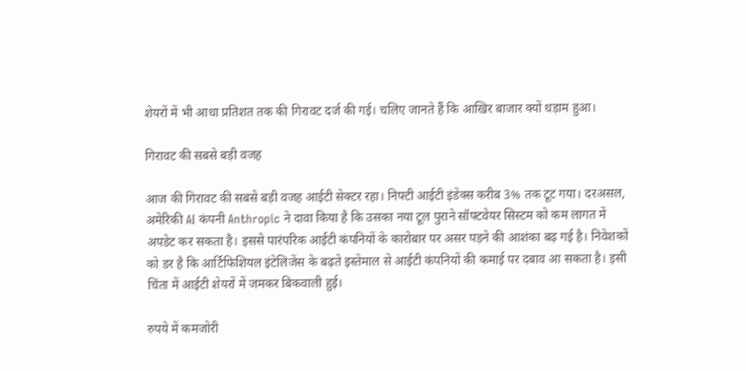शेयरों में भी आधा प्रतिशत तक की गिरावट दर्ज की गई। चलिए जानते हैं कि आखिर बाजार क्यों धड़ाम हुआ।

गिरावट की सबसे बड़ी वजह

आज की गिरावट की सबसे बड़ी वजह आईटी सेक्टर रहा। निफ्टी आईटी इंडेक्स करीब 3% तक टूट गया। दरअसल, अमेरिकी AI कंपनी Anthropic ने दावा किया है कि उसका नया टूल पुराने सॉफ्टवेयर सिस्टम को कम लागत में अपडेट कर सकता है। इससे पारंपरिक आईटी कंपनियों के कारोबार पर असर पड़ने की आशंका बढ़ गई है। निवेशकों को डर है कि आर्टिफिशियल इंटेलिजेंस के बढ़ते इस्तेमाल से आईटी कंपनियों की कमाई पर दबाव आ सकता है। इसी चिंता में आईटी शेयरों में जमकर बिकवाली हुई।

रुपये में कमजोरी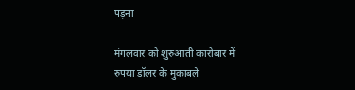पड़ना

मंगलवार को शुरुआती कारोबार में रुपया डॉलर के मुकाबले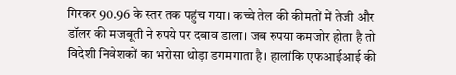गिरकर 90.96 के स्तर तक पहुंच गया। कच्चे तेल की कीमतों में तेजी और डॉलर की मजबूती ने रुपये पर दबाव डाला। जब रुपया कमजोर होता है तो विदेशी निवेशकों का भरोसा थोड़ा डगमगाता है। हालांकि एफआईआई की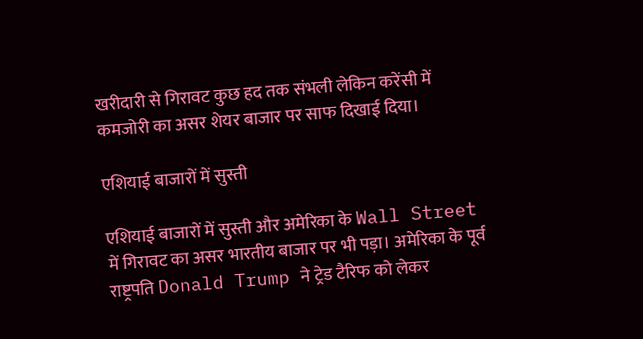खरीदारी से गिरावट कुछ हद तक संभली लेकिन करेंसी में कमजोरी का असर शेयर बाजार पर साफ दिखाई दिया।

एशियाई बाजारों में सुस्ती

एशियाई बाजारों में सुस्ती और अमेरिका के Wall Street में गिरावट का असर भारतीय बाजार पर भी पड़ा। अमेरिका के पूर्व राष्ट्रपति Donald Trump ने ट्रेड टैरिफ को लेकर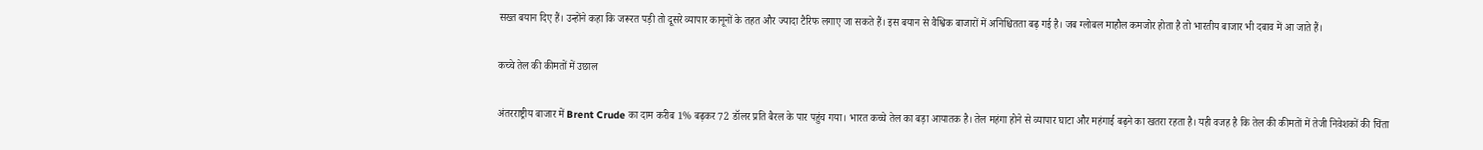सख्त बयान दिए हैं। उन्होंने कहा कि जरूरत पड़ी तो दूसरे व्यापार कानूनों के तहत और ज्यादा टैरिफ लगाए जा सकते हैं। इस बयान से वैश्विक बाजारों में अनिश्चितता बढ़ गई है। जब ग्लोबल माहौल कमजोर होता है तो भारतीय बाजार भी दबाव में आ जाते हैं।

कच्चे तेल की कीमतों में उछाल

अंतरराष्ट्रीय बाजार में Brent Crude का दाम करीब 1% बढ़कर 72 डॉलर प्रति बैरल के पार पहुंच गया। भारत कच्चे तेल का बड़ा आयातक है। तेल महंगा होने से व्यापार घाटा और महंगाई बढ़ने का खतरा रहता है। यही वजह है कि तेल की कीमतों में तेजी निवेशकों की चिंता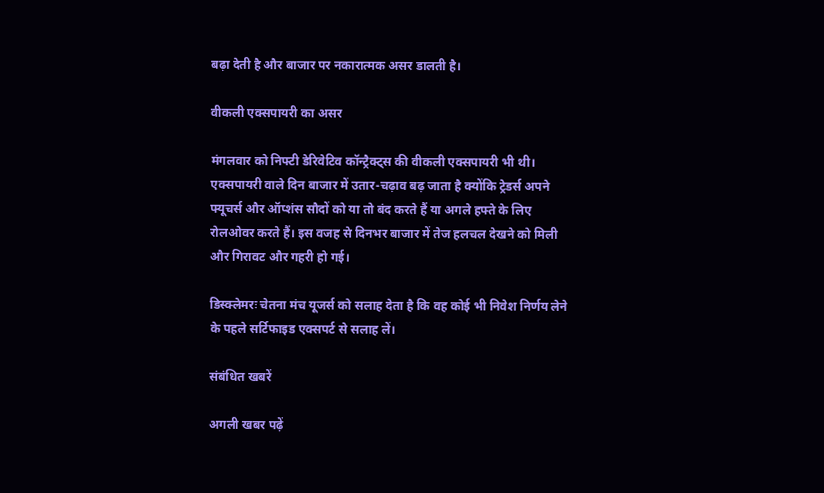बढ़ा देती है और बाजार पर नकारात्मक असर डालती है।

वीकली एक्सपायरी का असर

मंगलवार को निफ्टी डेरिवेटिव कॉन्ट्रैक्ट्स की वीकली एक्सपायरी भी थी। एक्सपायरी वाले दिन बाजार में उतार-चढ़ाव बढ़ जाता है क्योंकि ट्रेडर्स अपने फ्यूचर्स और ऑप्शंस सौदों को या तो बंद करते हैं या अगले हफ्ते के लिए रोलओवर करते हैं। इस वजह से दिनभर बाजार में तेज हलचल देखने को मिली और गिरावट और गहरी हो गई।

डिस्क्लेमरः चेतना मंच यूजर्स को सलाह देता है कि वह कोई भी निवेश निर्णय लेने के पहले सर्टिफाइड एक्सपर्ट से सलाह लें।

संबंधित खबरें

अगली खबर पढ़ें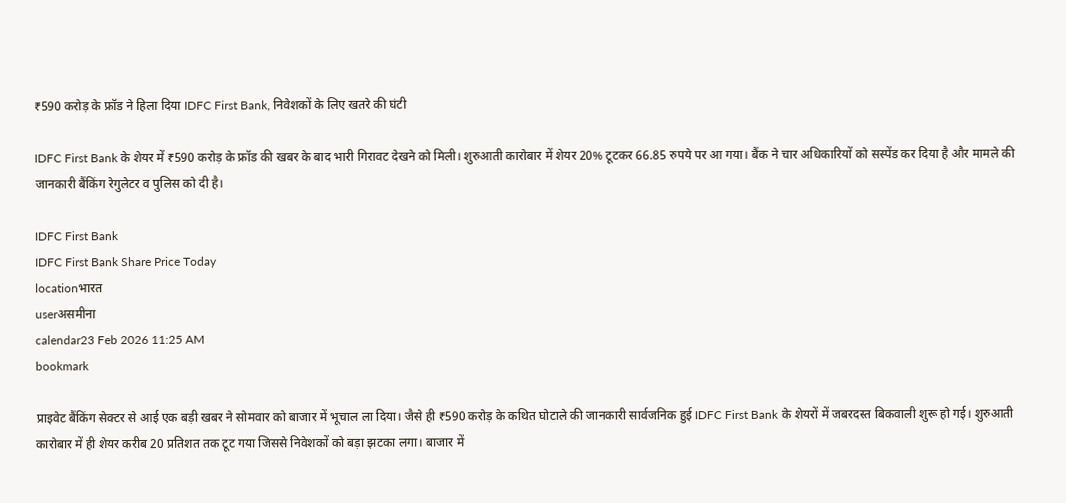₹590 करोड़ के फ्रॉड ने हिला दिया IDFC First Bank, निवेशकों के लिए खतरे की घंटी

IDFC First Bank के शेयर में ₹590 करोड़ के फ्रॉड की खबर के बाद भारी गिरावट देखने को मिली। शुरुआती कारोबार में शेयर 20% टूटकर 66.85 रुपये पर आ गया। बैंक ने चार अधिकारियों को सस्पेंड कर दिया है और मामले की जानकारी बैंकिंग रेगुलेटर व पुलिस को दी है।

IDFC First Bank
IDFC First Bank Share Price Today
locationभारत
userअसमीना
calendar23 Feb 2026 11:25 AM
bookmark

प्राइवेट बैंकिंग सेक्टर से आई एक बड़ी खबर ने सोमवार को बाजार में भूचाल ला दिया। जैसे ही ₹590 करोड़ के कथित घोटाले की जानकारी सार्वजनिक हुई IDFC First Bank के शेयरों में जबरदस्त बिकवाली शुरू हो गई। शुरुआती कारोबार में ही शेयर करीब 20 प्रतिशत तक टूट गया जिससे निवेशकों को बड़ा झटका लगा। बाजार में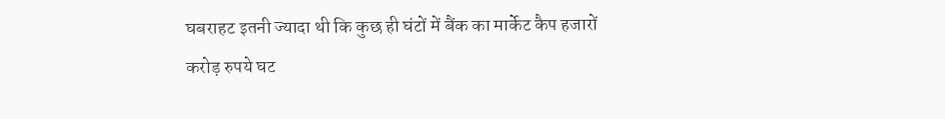घबराहट इतनी ज्यादा थी कि कुछ ही घंटों में बैंक का मार्केट कैप हजारों करोड़ रुपये घट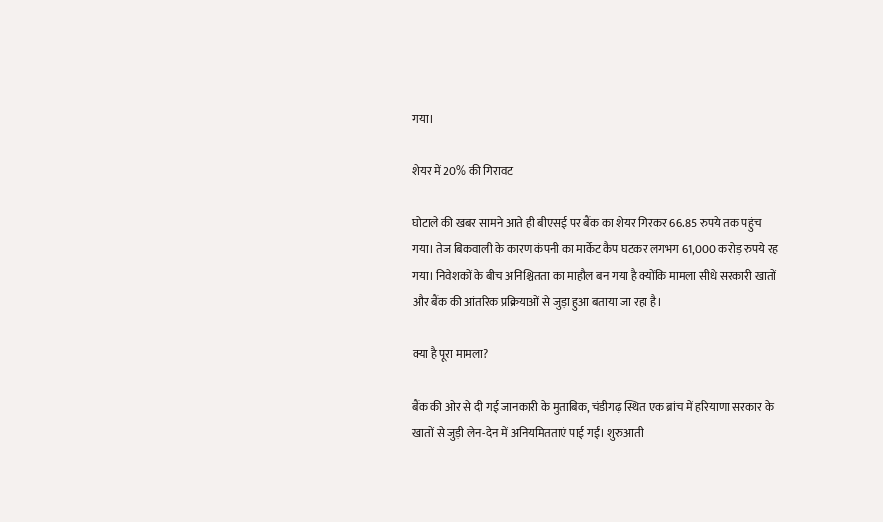गया।

शेयर में 20% की गिरावट

घोटाले की खबर सामने आते ही बीएसई पर बैंक का शेयर गिरकर 66.85 रुपये तक पहुंच गया। तेज बिकवाली के कारण कंपनी का मार्केट कैप घटकर लगभग 61,000 करोड़ रुपये रह गया। निवेशकों के बीच अनिश्चितता का माहौल बन गया है क्योंकि मामला सीधे सरकारी खातों और बैंक की आंतरिक प्रक्रियाओं से जुड़ा हुआ बताया जा रहा है।

क्या है पूरा मामला?

बैंक की ओर से दी गई जानकारी के मुताबिक, चंडीगढ़ स्थित एक ब्रांच में हरियाणा सरकार के खातों से जुड़ी लेन-देन में अनियमितताएं पाई गईं। शुरुआती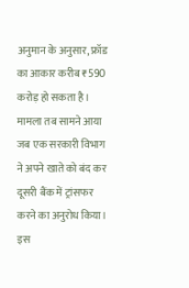अनुमान के अनुसार, फ्रॉड का आकार करीब ₹590 करोड़ हो सकता है। मामला तब सामने आया जब एक सरकारी विभाग ने अपने खाते को बंद कर दूसरी बैंक में ट्रांसफर करने का अनुरोध किया। इस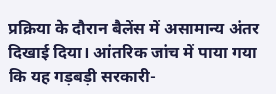प्रक्रिया के दौरान बैलेंस में असामान्य अंतर दिखाई दिया। आंतरिक जांच में पाया गया कि यह गड़बड़ी सरकारी-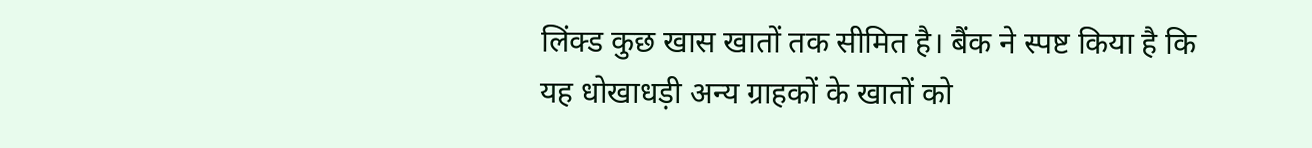लिंक्ड कुछ खास खातों तक सीमित है। बैंक ने स्पष्ट किया है कि यह धोखाधड़ी अन्य ग्राहकों के खातों को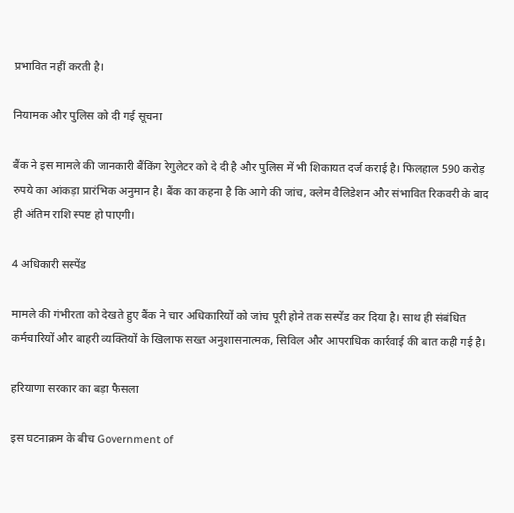प्रभावित नहीं करती है।

नियामक और पुलिस को दी गई सूचना

बैंक ने इस मामले की जानकारी बैंकिंग रेगुलेटर को दे दी है और पुलिस में भी शिकायत दर्ज कराई है। फिलहाल 590 करोड़ रुपये का आंकड़ा प्रारंभिक अनुमान है। बैंक का कहना है कि आगे की जांच, क्लेम वैलिडेशन और संभावित रिकवरी के बाद ही अंतिम राशि स्पष्ट हो पाएगी।

4 अधिकारी सस्पेंड

मामले की गंभीरता को देखते हुए बैंक ने चार अधिकारियों को जांच पूरी होने तक सस्पेंड कर दिया है। साथ ही संबंधित कर्मचारियों और बाहरी व्यक्तियों के खिलाफ सख्त अनुशासनात्मक, सिविल और आपराधिक कार्रवाई की बात कही गई है।

हरियाणा सरकार का बड़ा फैसला

इस घटनाक्रम के बीच Government of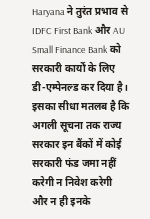Haryana ने तुरंत प्रभाव से IDFC First Bank और AU Small Finance Bank को सरकारी कार्यों के लिए डी-एम्पेनल्ड कर दिया है। इसका सीधा मतलब है कि अगली सूचना तक राज्य सरकार इन बैंकों में कोई सरकारी फंड जमा नहीं करेगी न निवेश करेगी और न ही इनके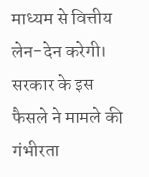माध्यम से वित्तीय लेन-देन करेगी। सरकार के इस फैसले ने मामले की गंभीरता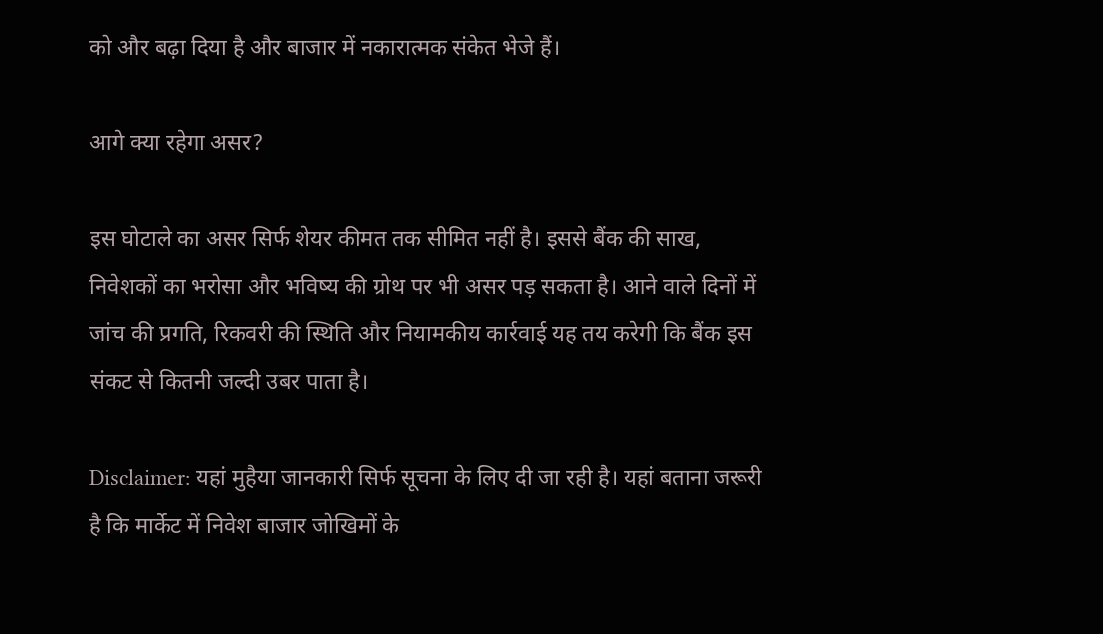को और बढ़ा दिया है और बाजार में नकारात्मक संकेत भेजे हैं।

आगे क्या रहेगा असर?

इस घोटाले का असर सिर्फ शेयर कीमत तक सीमित नहीं है। इससे बैंक की साख, निवेशकों का भरोसा और भविष्य की ग्रोथ पर भी असर पड़ सकता है। आने वाले दिनों में जांच की प्रगति, रिकवरी की स्थिति और नियामकीय कार्रवाई यह तय करेगी कि बैंक इस संकट से कितनी जल्दी उबर पाता है।

Disclaimer: यहां मुहैया जानकारी सिर्फ सूचना के लिए दी जा रही है। यहां बताना जरूरी है कि मार्केट में निवेश बाजार जोखिमों के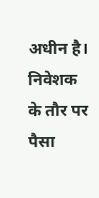अधीन है। निवेशक के तौर पर पैसा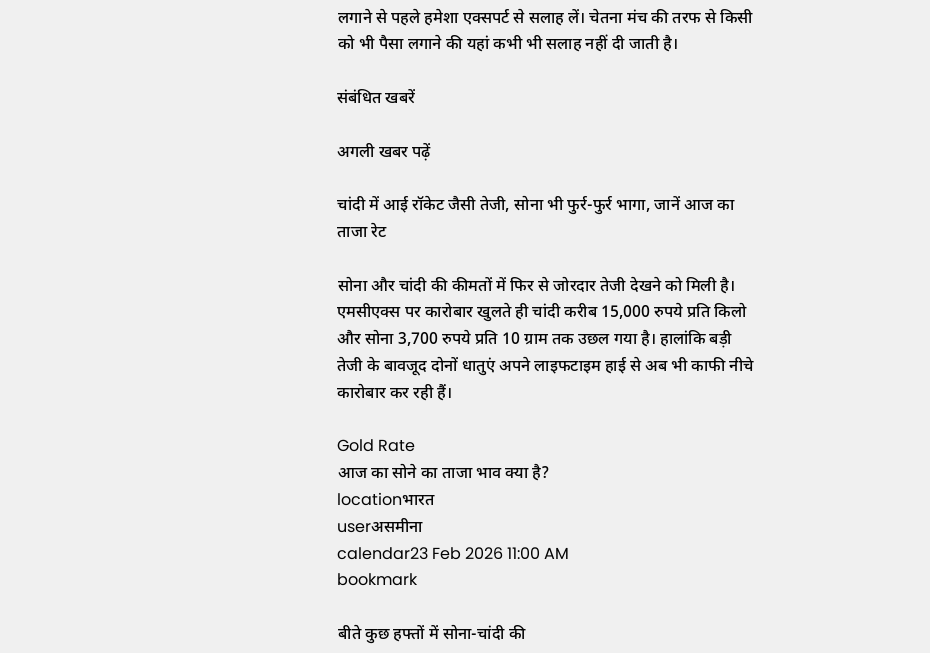लगाने से पहले हमेशा एक्सपर्ट से सलाह लें। चेतना मंच की तरफ से किसी को भी पैसा लगाने की यहां कभी भी सलाह नहीं दी जाती है।

संबंधित खबरें

अगली खबर पढ़ें

चांदी में आई रॉकेट जैसी तेजी, सोना भी फुर्र-फुर्र भागा, जानें आज का ताजा रेट

सोना और चांदी की कीमतों में फिर से जोरदार तेजी देखने को मिली है। एमसीएक्स पर कारोबार खुलते ही चांदी करीब 15,000 रुपये प्रति किलो और सोना 3,700 रुपये प्रति 10 ग्राम तक उछल गया है। हालांकि बड़ी तेजी के बावजूद दोनों धातुएं अपने लाइफटाइम हाई से अब भी काफी नीचे कारोबार कर रही हैं।

Gold Rate
आज का सोने का ताजा भाव क्या है?
locationभारत
userअसमीना
calendar23 Feb 2026 11:00 AM
bookmark

बीते कुछ हफ्तों में सोना-चांदी की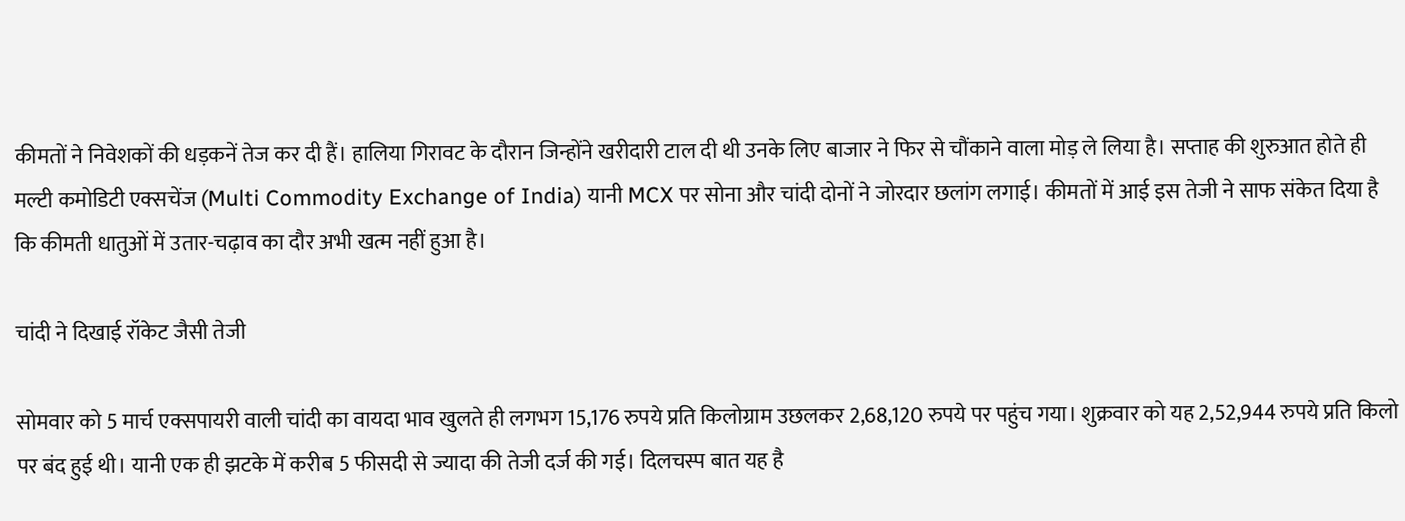कीमतों ने निवेशकों की धड़कनें तेज कर दी हैं। हालिया गिरावट के दौरान जिन्होंने खरीदारी टाल दी थी उनके लिए बाजार ने फिर से चौंकाने वाला मोड़ ले लिया है। सप्ताह की शुरुआत होते ही मल्टी कमोडिटी एक्सचेंज (Multi Commodity Exchange of India) यानी MCX पर सोना और चांदी दोनों ने जोरदार छलांग लगाई। कीमतों में आई इस तेजी ने साफ संकेत दिया है कि कीमती धातुओं में उतार-चढ़ाव का दौर अभी खत्म नहीं हुआ है।

चांदी ने दिखाई रॉकेट जैसी तेजी

सोमवार को 5 मार्च एक्सपायरी वाली चांदी का वायदा भाव खुलते ही लगभग 15,176 रुपये प्रति किलोग्राम उछलकर 2,68,120 रुपये पर पहुंच गया। शुक्रवार को यह 2,52,944 रुपये प्रति किलो पर बंद हुई थी। यानी एक ही झटके में करीब 5 फीसदी से ज्यादा की तेजी दर्ज की गई। दिलचस्प बात यह है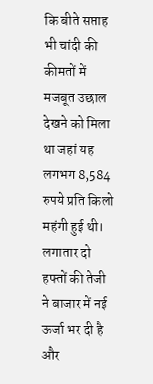कि बीते सप्ताह भी चांदी की कीमतों में मजबूत उछाल देखने को मिला था जहां यह लगभग 8,584 रुपये प्रति किलो महंगी हुई थी। लगातार दो हफ्तों की तेजी ने बाजार में नई ऊर्जा भर दी है और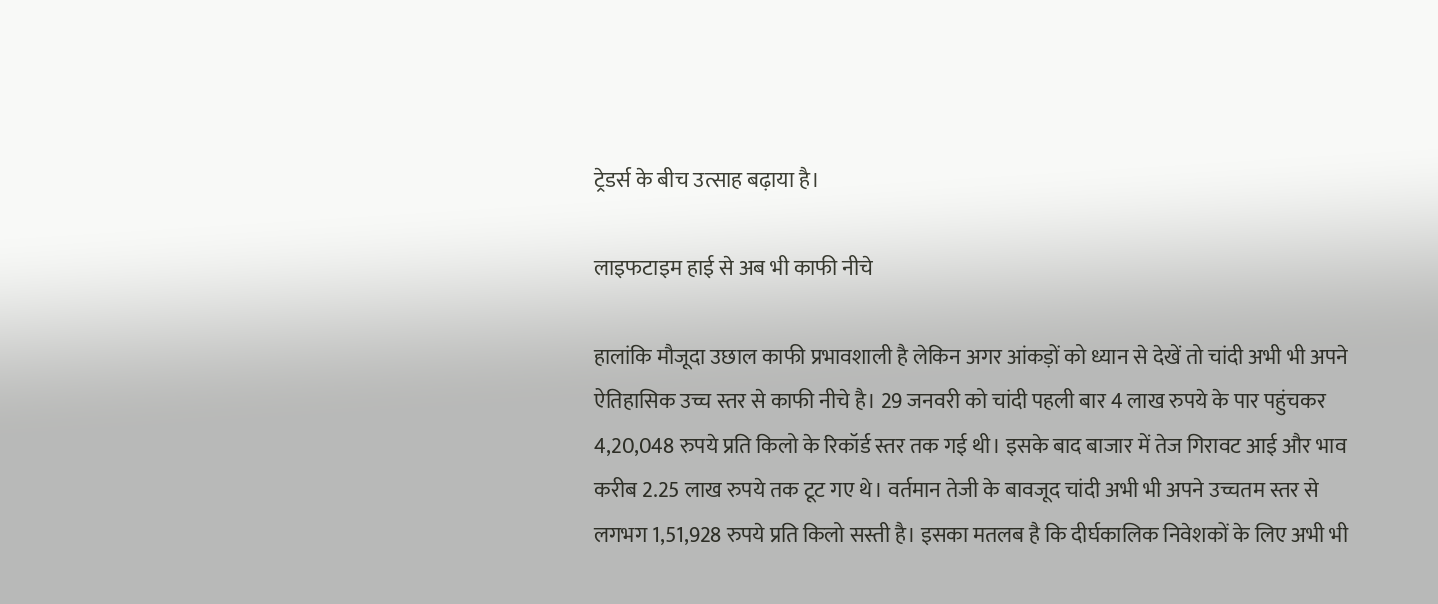ट्रेडर्स के बीच उत्साह बढ़ाया है।

लाइफटाइम हाई से अब भी काफी नीचे

हालांकि मौजूदा उछाल काफी प्रभावशाली है लेकिन अगर आंकड़ों को ध्यान से देखें तो चांदी अभी भी अपने ऐतिहासिक उच्च स्तर से काफी नीचे है। 29 जनवरी को चांदी पहली बार 4 लाख रुपये के पार पहुंचकर 4,20,048 रुपये प्रति किलो के रिकॉर्ड स्तर तक गई थी। इसके बाद बाजार में तेज गिरावट आई और भाव करीब 2.25 लाख रुपये तक टूट गए थे। वर्तमान तेजी के बावजूद चांदी अभी भी अपने उच्चतम स्तर से लगभग 1,51,928 रुपये प्रति किलो सस्ती है। इसका मतलब है कि दीर्घकालिक निवेशकों के लिए अभी भी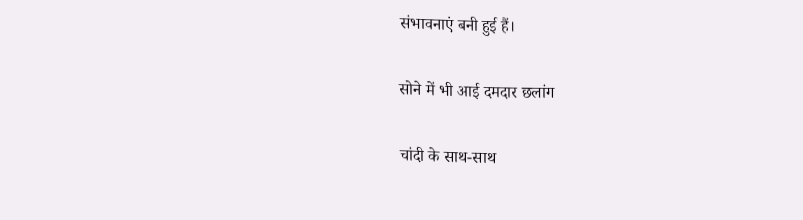संभावनाएं बनी हुई हैं।

सोने में भी आई दमदार छलांग

चांदी के साथ-साथ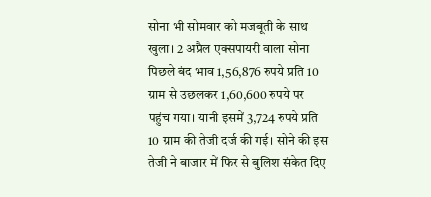सोना भी सोमवार को मजबूती के साथ खुला। 2 अप्रैल एक्सपायरी वाला सोना पिछले बंद भाव 1,56,876 रुपये प्रति 10 ग्राम से उछलकर 1,60,600 रुपये पर पहुंच गया। यानी इसमें 3,724 रुपये प्रति 10 ग्राम की तेजी दर्ज की गई। सोने की इस तेजी ने बाजार में फिर से बुलिश संकेत दिए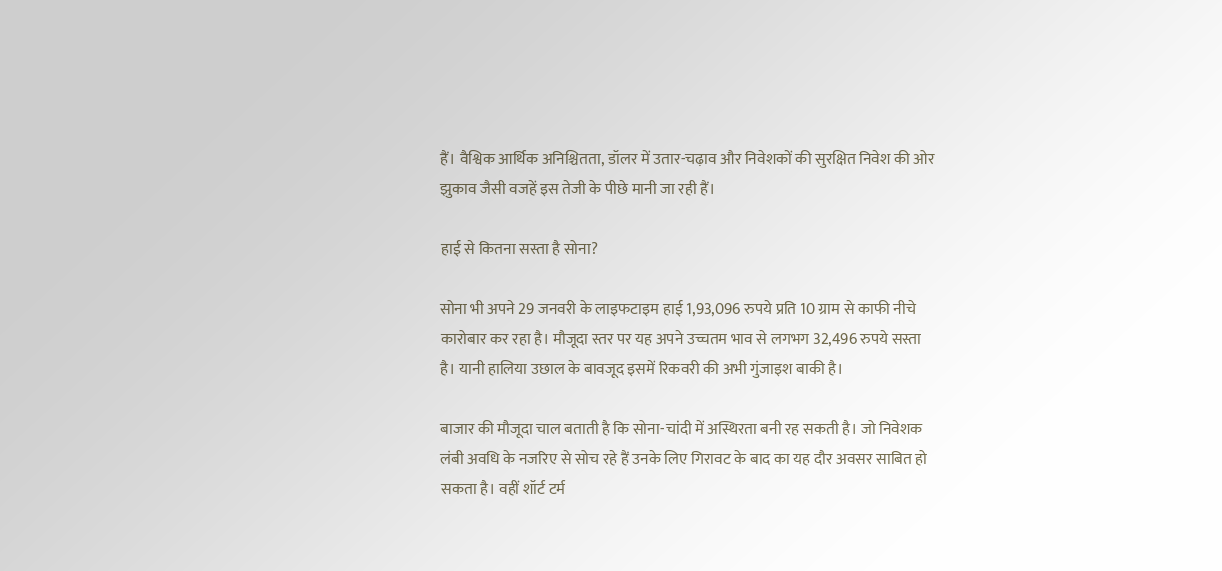हैं। वैश्विक आर्थिक अनिश्चितता, डॉलर में उतार-चढ़ाव और निवेशकों की सुरक्षित निवेश की ओर झुकाव जैसी वजहें इस तेजी के पीछे मानी जा रही हैं।

हाई से कितना सस्ता है सोना?

सोना भी अपने 29 जनवरी के लाइफटाइम हाई 1,93,096 रुपये प्रति 10 ग्राम से काफी नीचे कारोबार कर रहा है। मौजूदा स्तर पर यह अपने उच्चतम भाव से लगभग 32,496 रुपये सस्ता है। यानी हालिया उछाल के बावजूद इसमें रिकवरी की अभी गुंजाइश बाकी है।

बाजार की मौजूदा चाल बताती है कि सोना-चांदी में अस्थिरता बनी रह सकती है। जो निवेशक लंबी अवधि के नजरिए से सोच रहे हैं उनके लिए गिरावट के बाद का यह दौर अवसर साबित हो सकता है। वहीं शॉर्ट टर्म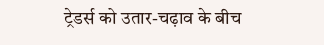ट्रेडर्स को उतार-चढ़ाव के बीच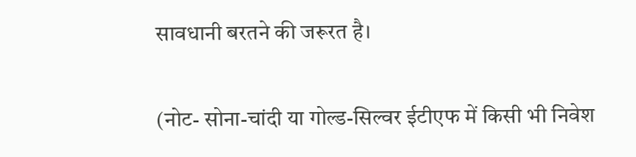सावधानी बरतने की जरूरत है।

(नोट- सोना-चांदी या गोल्ड-सिल्वर ईटीएफ में किसी भी निवेश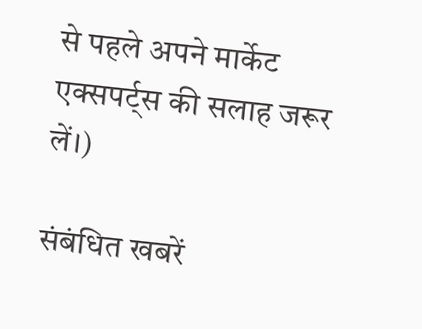से पहले अपने मार्केट एक्सपर्ट्स की सलाह जरूर लें।)

संबंधित खबरें